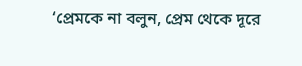‘প্রেমকে না বলুন, প্রেম থেকে দূরে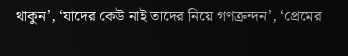থাকুন’, ‘যাদের কেউ নাই তাদের নিয়ে গণক্রন্দন’, ‘প্রেমের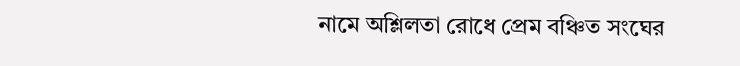নামে অশ্লিলতা রোধে প্রেম বঞ্চিত সংঘের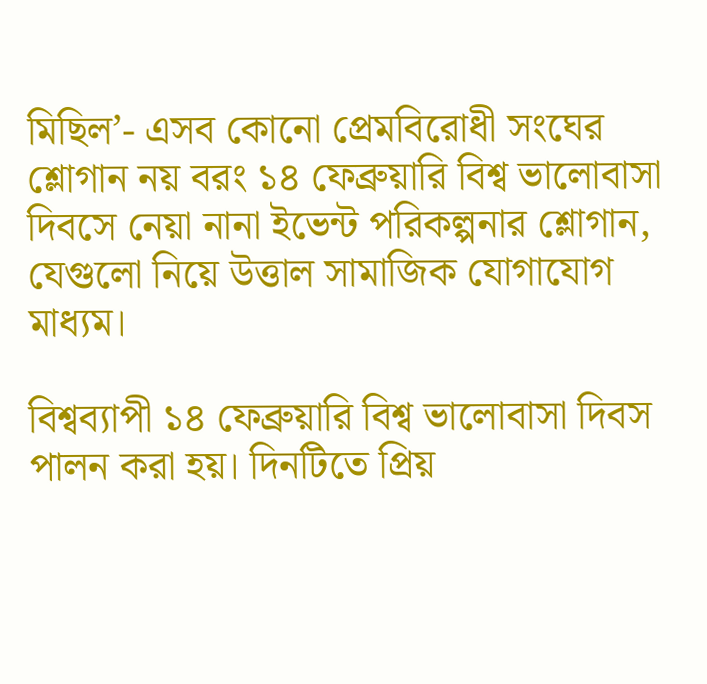মিছিল’- এসব কোনো প্রেমবিরোধী সংঘের শ্লোগান নয় বরং ১৪ ফেব্রুয়ারি বিশ্ব ভালোবাসা দিবসে নেয়া নানা ইভেন্ট পরিকল্পনার শ্লোগান, যেগুলো নিয়ে উত্তাল সামাজিক যোগাযোগ মাধ্যম।

বিশ্বব্যাপী ১৪ ফেব্রুয়ারি বিশ্ব ভালোবাসা দিবস পালন করা হয়। দিনটিতে প্রিয়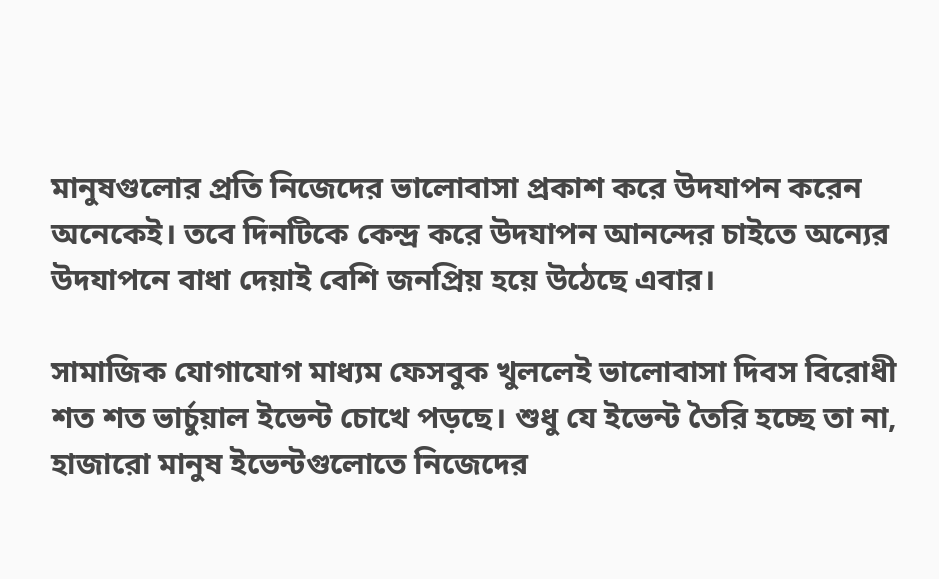মানুষগুলোর প্রতি নিজেদের ভালোবাসা প্রকাশ করে উদযাপন করেন অনেকেই। তবে দিনটিকে কেন্দ্র করে উদযাপন আনন্দের চাইতে অন্যের উদযাপনে বাধা দেয়াই বেশি জনপ্রিয় হয়ে উঠেছে এবার।

সামাজিক যোগাযোগ মাধ্যম ফেসবুক খুললেই ভালোবাসা দিবস বিরোধী শত শত ভার্চুয়াল ইভেন্ট চোখে পড়ছে। শুধু যে ইভেন্ট তৈরি হচ্ছে তা না, হাজারো মানুষ ইভেন্টগুলোতে নিজেদের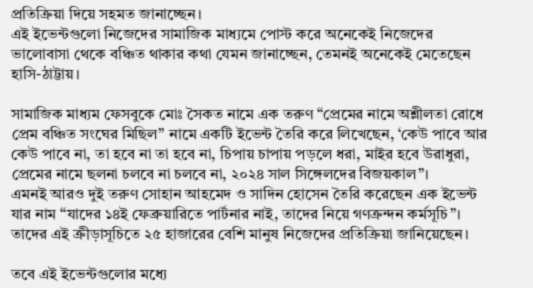প্রতিক্রিয়া দিয়ে সহমত জানাচ্ছেন।
এই ইভেন্টগুলো নিজেদের সামাজিক মাধ্যমে পোস্ট করে অনেকেই নিজেদের ভালোবাসা থেকে বঞ্চিত থাকার কথা যেমন জানাচ্ছেন, তেমনই অনেকেই মেতেছেন হাসি-ঠাট্টায়।

সামাজিক মাধ্যম ফেসবুকে মোঃ সৈকত নামে এক তরুণ “প্রেমের নামে অশ্লীলতা রোধে প্রেম বঞ্চিত সংঘের মিছিল” নামে একটি ইভেন্ট তৈরি করে লিখেছেন, ‘কেউ পাবে আর কেউ পাবে না, তা হবে না তা হবে না, চিপায় চাপায় পড়লে ধরা, মাইর হবে উরাধুরা, প্রেমের নামে ছলনা চলবে না চলবে না, ২০২৪ সাল সিঙ্গেলদের বিজয়কাল”।
এমনই আরও দুই তরুণ সোহান আহমেদ ও সাদিন হোসেন তৈরি করেছেন এক ইভেন্ট যার নাম “যাদের ১৪ই ফেব্রুয়ারিতে পার্টনার নাই, তাদের নিয়ে গণক্রন্দন কর্মসূচি”। তাদের এই ক্রীড়াসূচিতে ২৫ হাজারের বেশি মানুষ নিজেদের প্রতিক্রিয়া জানিয়েছেন।

তবে এই ইভেন্টগুলোর মধ্যে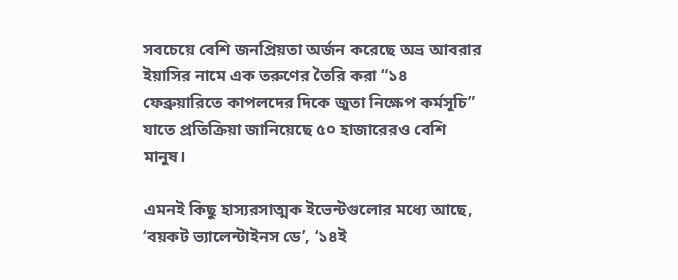সবচেয়ে বেশি জনপ্রিয়তা অর্জন করেছে অভ্র আবরার ইয়াসির নামে এক তরুণের তৈরি করা “১৪ ফেব্রুয়ারিতে কাপলদের দিকে জুতা নিক্ষেপ কর্মসূচি” যাতে প্রতিক্রিয়া জানিয়েছে ৫০ হাজারেরও বেশি মানুষ।

এমনই কিছু হাস্যরসাত্মক ইভেন্টগুলোর মধ্যে আছে, ‘বয়কট ভ্যালেন্টাইনস ডে’, ‘১৪ই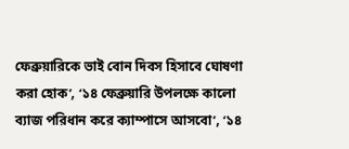ফেব্রুয়ারিকে ভাই বোন দিবস হিসাবে ঘোষণা করা হোক’, ‘১৪ ফেব্রুয়ারি উপলক্ষে কালো ব্যাজ পরিধান করে ক্যাম্পাসে আসবো’, ‘১৪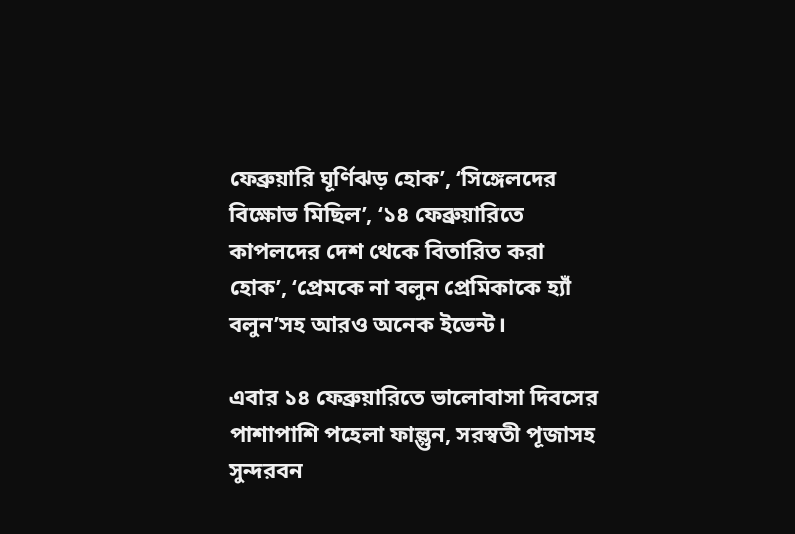ফেব্রুয়ারি ঘূর্ণিঝড় হোক’, ‘সিঙ্গেলদের বিক্ষোভ মিছিল’, ‘১৪ ফেব্রুয়ারিতে কাপলদের দেশ থেকে বিতারিত করা হোক’, ‘প্রেমকে না বলুন প্রেমিকাকে হ্যাঁ বলুন’সহ আরও অনেক ইভেন্ট।

এবার ১৪ ফেব্রুয়ারিতে ভালোবাসা দিবসের পাশাপাশি পহেলা ফাল্গুন, সরস্বতী পূজাসহ সুন্দরবন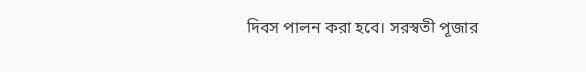দিবস পালন করা হবে। সরস্বতী পূজার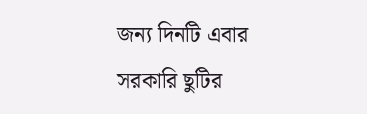জন্য দিনটি এবার সরকারি ছুটির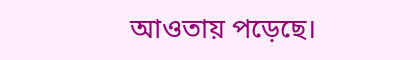আওতায় পড়েছে।